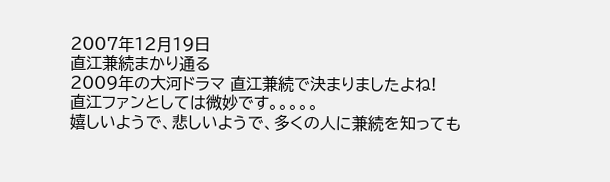2007年12月19日
直江兼続まかり通る
2009年の大河ドラマ 直江兼続で決まりましたよね!
直江ファンとしては微妙です。。。。。
嬉しいようで、悲しいようで、多くの人に兼続を知っても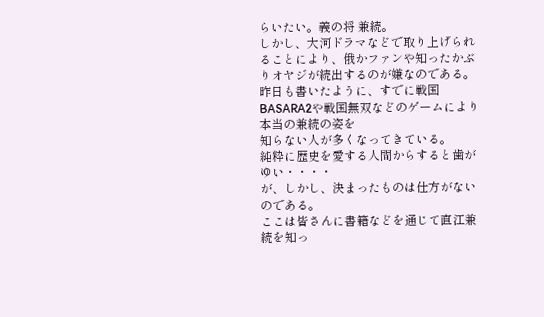らいたい。義の将 兼続。
しかし、大河ドラマなどで取り上げられることにより、俄かファンや知ったかぶりオヤジが続出するのが嫌なのである。
昨日も書いたように、すでに戦国BASARA2や戦国無双などのゲームにより本当の兼続の姿を
知らない人が多くなってきている。
純粋に歴史を愛する人間からすると歯がゆい・・・・
が、しかし、決まったものは仕方がないのである。
ここは皆さんに書籍などを通じて直江兼続を知っ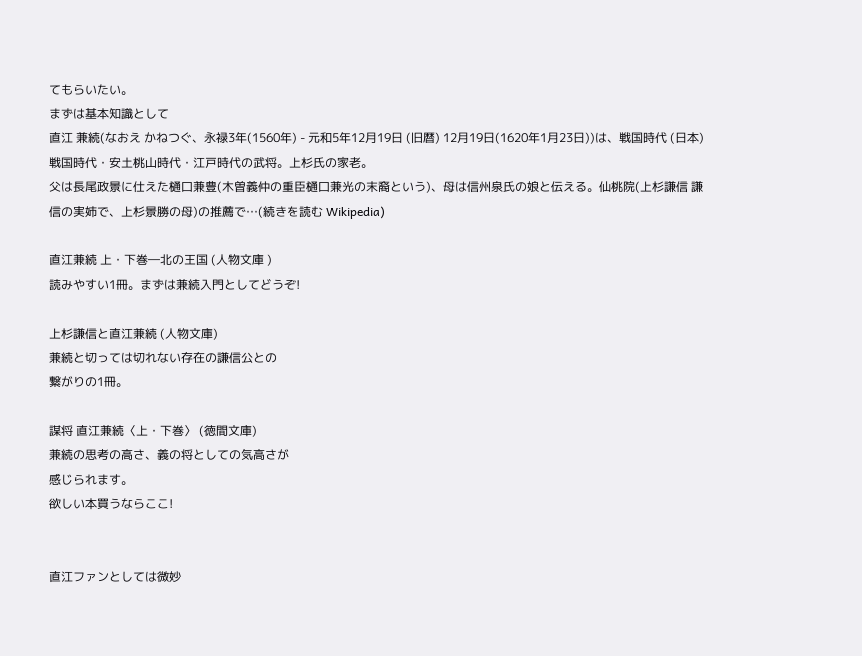てもらいたい。
まずは基本知識として
直江 兼続(なおえ かねつぐ、永禄3年(1560年) - 元和5年12月19日 (旧暦) 12月19日(1620年1月23日))は、戦国時代 (日本) 戦国時代・安土桃山時代・江戸時代の武将。上杉氏の家老。
父は長尾政景に仕えた樋口兼豊(木曽義仲の重臣樋口兼光の末裔という)、母は信州泉氏の娘と伝える。仙桃院(上杉謙信 謙信の実姉で、上杉景勝の母)の推薦で…(続きを読む Wikipedia)

直江兼続 上・下巻―北の王国 (人物文庫 )
読みやすい1冊。まずは兼続入門としてどうぞ!

上杉謙信と直江兼続 (人物文庫)
兼続と切っては切れない存在の謙信公との
繋がりの1冊。

謀将 直江兼続〈上・下巻〉 (徳間文庫)
兼続の思考の高さ、義の将としての気高さが
感じられます。
欲しい本買うならここ!


直江ファンとしては微妙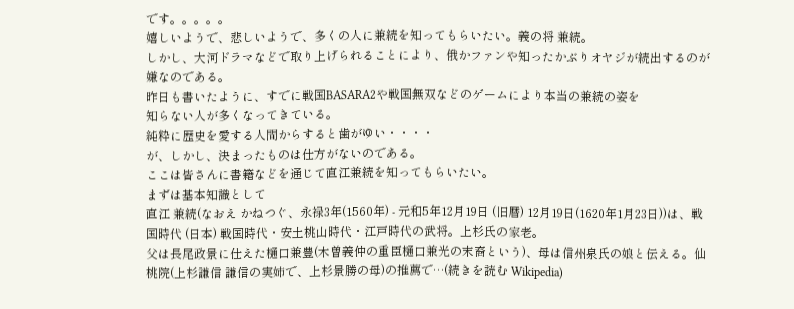です。。。。。
嬉しいようで、悲しいようで、多くの人に兼続を知ってもらいたい。義の将 兼続。
しかし、大河ドラマなどで取り上げられることにより、俄かファンや知ったかぶりオヤジが続出するのが嫌なのである。
昨日も書いたように、すでに戦国BASARA2や戦国無双などのゲームにより本当の兼続の姿を
知らない人が多くなってきている。
純粋に歴史を愛する人間からすると歯がゆい・・・・
が、しかし、決まったものは仕方がないのである。
ここは皆さんに書籍などを通じて直江兼続を知ってもらいたい。
まずは基本知識として
直江 兼続(なおえ かねつぐ、永禄3年(1560年) - 元和5年12月19日 (旧暦) 12月19日(1620年1月23日))は、戦国時代 (日本) 戦国時代・安土桃山時代・江戸時代の武将。上杉氏の家老。
父は長尾政景に仕えた樋口兼豊(木曽義仲の重臣樋口兼光の末裔という)、母は信州泉氏の娘と伝える。仙桃院(上杉謙信 謙信の実姉で、上杉景勝の母)の推薦で…(続きを読む Wikipedia)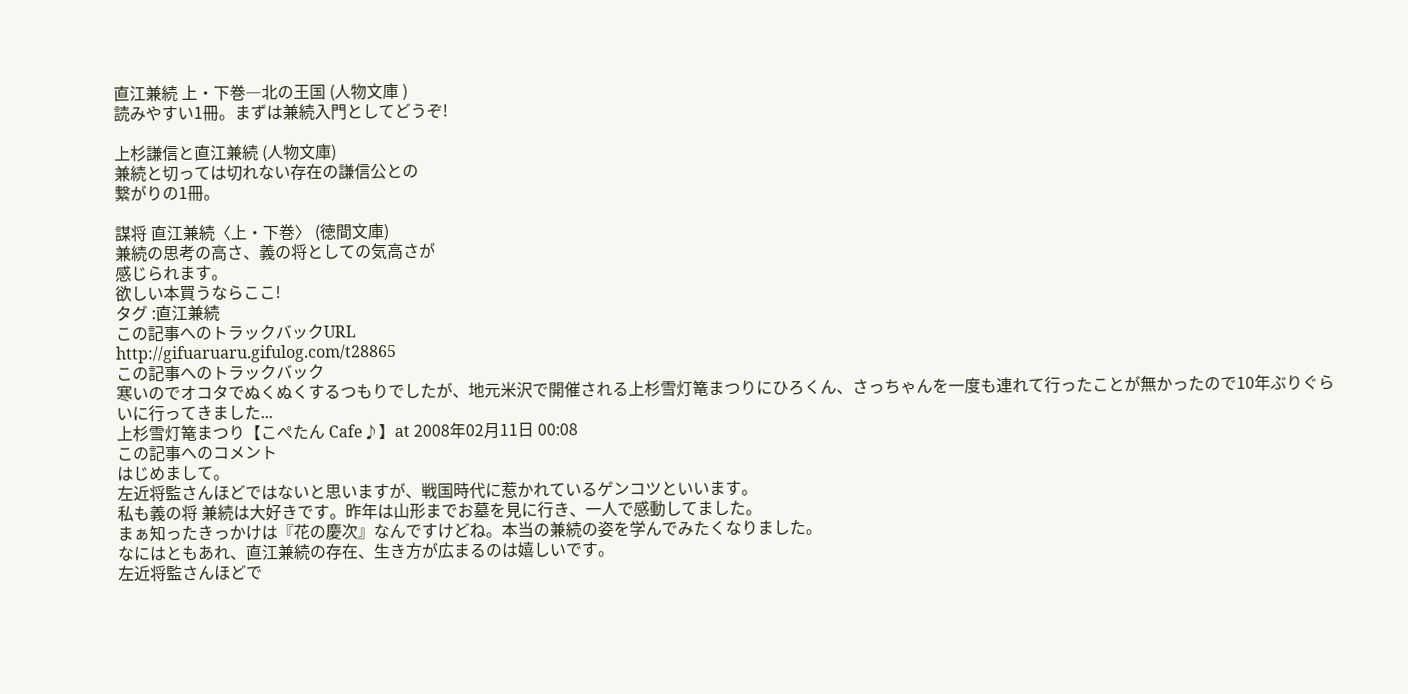直江兼続 上・下巻―北の王国 (人物文庫 )
読みやすい1冊。まずは兼続入門としてどうぞ!

上杉謙信と直江兼続 (人物文庫)
兼続と切っては切れない存在の謙信公との
繋がりの1冊。

謀将 直江兼続〈上・下巻〉 (徳間文庫)
兼続の思考の高さ、義の将としての気高さが
感じられます。
欲しい本買うならここ!
タグ :直江兼続
この記事へのトラックバックURL
http://gifuaruaru.gifulog.com/t28865
この記事へのトラックバック
寒いのでオコタでぬくぬくするつもりでしたが、地元米沢で開催される上杉雪灯篭まつりにひろくん、さっちゃんを一度も連れて行ったことが無かったので10年ぶりぐらいに行ってきました...
上杉雪灯篭まつり【こぺたん Cafe♪】at 2008年02月11日 00:08
この記事へのコメント
はじめまして。
左近将監さんほどではないと思いますが、戦国時代に惹かれているゲンコツといいます。
私も義の将 兼続は大好きです。昨年は山形までお墓を見に行き、一人で感動してました。
まぁ知ったきっかけは『花の慶次』なんですけどね。本当の兼続の姿を学んでみたくなりました。
なにはともあれ、直江兼続の存在、生き方が広まるのは嬉しいです。
左近将監さんほどで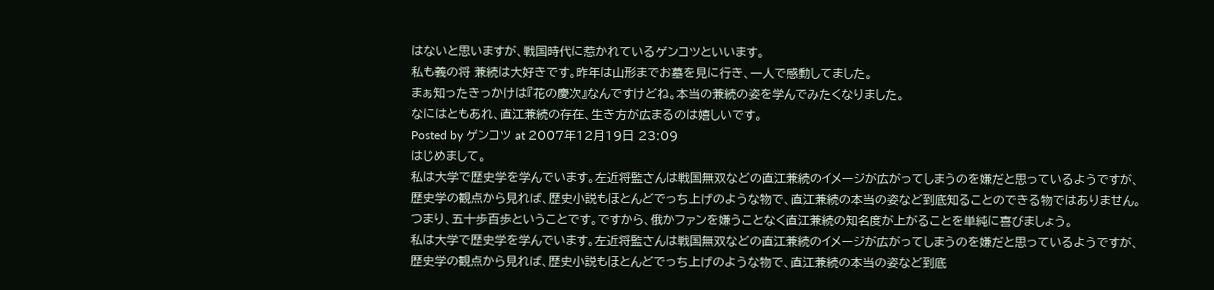はないと思いますが、戦国時代に惹かれているゲンコツといいます。
私も義の将 兼続は大好きです。昨年は山形までお墓を見に行き、一人で感動してました。
まぁ知ったきっかけは『花の慶次』なんですけどね。本当の兼続の姿を学んでみたくなりました。
なにはともあれ、直江兼続の存在、生き方が広まるのは嬉しいです。
Posted by ゲンコツ at 2007年12月19日 23:09
はじめまして。
私は大学で歴史学を学んでいます。左近将監さんは戦国無双などの直江兼続のイメージが広がってしまうのを嫌だと思っているようですが、歴史学の観点から見れば、歴史小説もほとんどでっち上げのような物で、直江兼続の本当の姿など到底知ることのできる物ではありません。つまり、五十歩百歩ということです。ですから、俄かファンを嫌うことなく直江兼続の知名度が上がることを単純に喜びましょう。
私は大学で歴史学を学んでいます。左近将監さんは戦国無双などの直江兼続のイメージが広がってしまうのを嫌だと思っているようですが、歴史学の観点から見れば、歴史小説もほとんどでっち上げのような物で、直江兼続の本当の姿など到底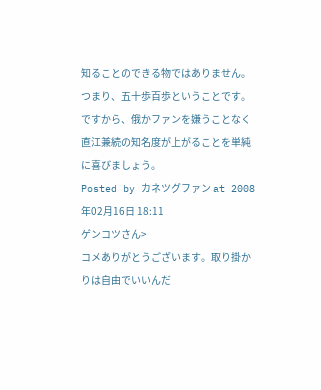知ることのできる物ではありません。つまり、五十歩百歩ということです。ですから、俄かファンを嫌うことなく直江兼続の知名度が上がることを単純に喜びましょう。
Posted by カネツグファン at 2008年02月16日 18:11
ゲンコツさん>
コメありがとうございます。取り掛かりは自由でいいんだ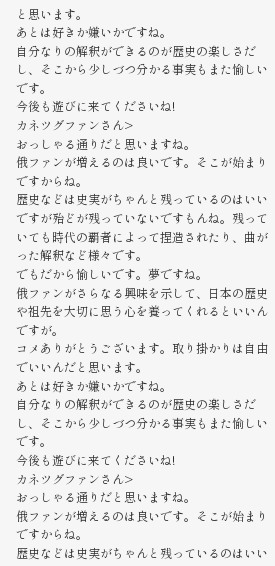と思います。
あとは好きか嫌いかですね。
自分なりの解釈ができるのが歴史の楽しさだし、そこから少しづつ分かる事実もまた愉しいです。
今後も遊びに来てくださいね!
カネツグファンさん>
おっしゃる通りだと思いますね。
俄ファンが増えるのは良いです。そこが始まりですからね。
歴史などは史実がちゃんと残っているのはいいですが殆どが残っていないですもんね。残っていても時代の覇者によって捏造されたり、曲がった解釈など様々です。
でもだから愉しいです。夢ですね。
俄ファンがさらなる興味を示して、日本の歴史や祖先を大切に思う心を養ってくれるといいんですが。
コメありがとうございます。取り掛かりは自由でいいんだと思います。
あとは好きか嫌いかですね。
自分なりの解釈ができるのが歴史の楽しさだし、そこから少しづつ分かる事実もまた愉しいです。
今後も遊びに来てくださいね!
カネツグファンさん>
おっしゃる通りだと思いますね。
俄ファンが増えるのは良いです。そこが始まりですからね。
歴史などは史実がちゃんと残っているのはいい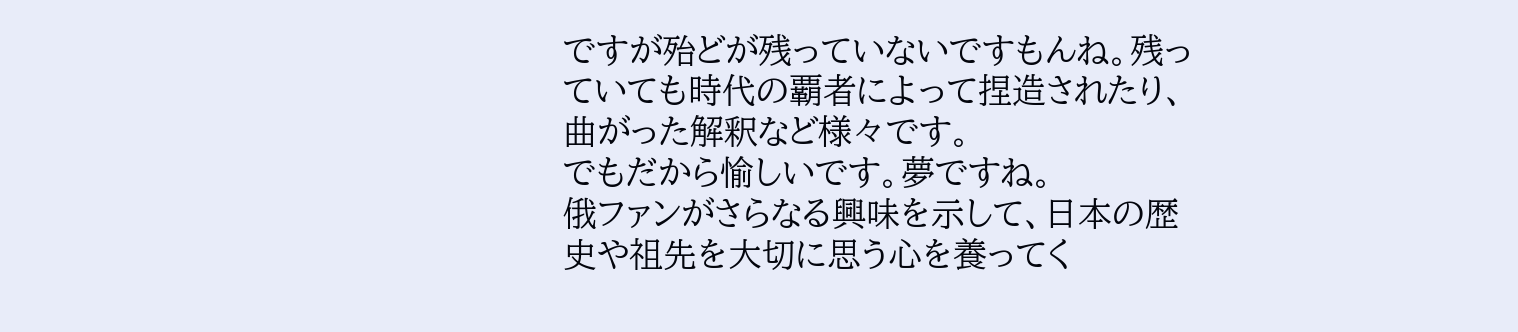ですが殆どが残っていないですもんね。残っていても時代の覇者によって捏造されたり、曲がった解釈など様々です。
でもだから愉しいです。夢ですね。
俄ファンがさらなる興味を示して、日本の歴史や祖先を大切に思う心を養ってく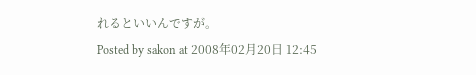れるといいんですが。
Posted by sakon at 2008年02月20日 12:45